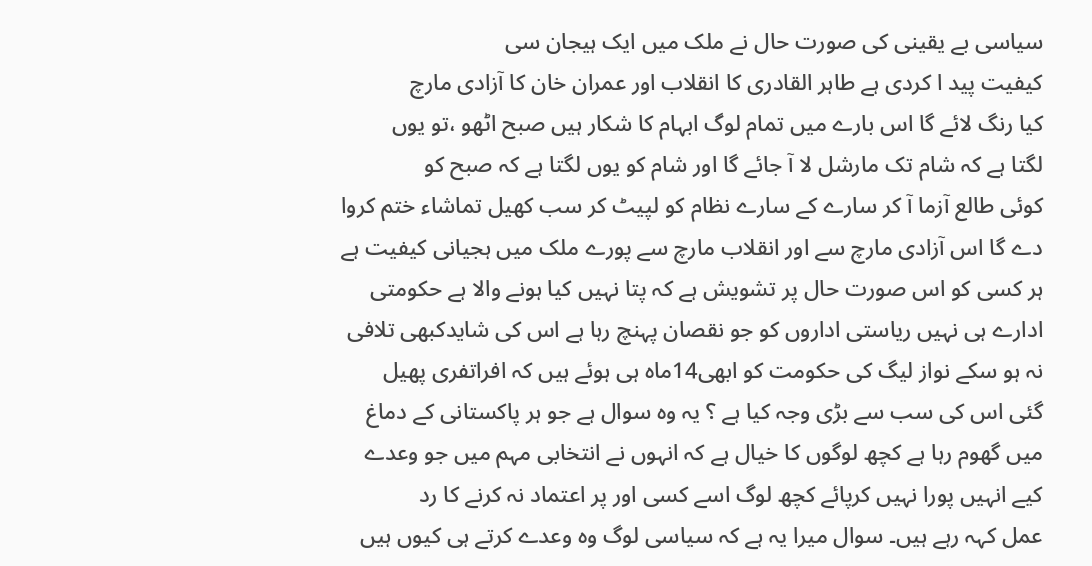سیاسی بے یقینی کی صورت حال نے ملک میں ایک ہیجان سی
کیفیت پید ا کردی ہے طاہر القادری کا انقلاب اور عمران خان کا آزادی مارچ
کیا رنگ لائے گا اس بارے میں تمام لوگ ابہام کا شکار ہیں صبح اٹھو ،تو یوں
لگتا ہے کہ شام تک مارشل لا آ جائے گا اور شام کو یوں لگتا ہے کہ صبح کو
کوئی طالع آزما آ کر سارے کے سارے نظام کو لپیٹ کر سب کھیل تماشاء ختم کروا
دے گا اس آزادی مارچ سے اور انقلاب مارچ سے پورے ملک میں ہجیانی کیفیت ہے
ہر کسی کو اس صورت حال پر تشویش ہے کہ پتا نہیں کیا ہونے والا ہے حکومتی
ادارے ہی نہیں ریاستی اداروں کو جو نقصان پہنچ رہا ہے اس کی شایدکبھی تلافی
نہ ہو سکے نواز لیگ کی حکومت کو ابھی14ماہ ہی ہوئے ہیں کہ افراتفری پھیل
گئی اس کی سب سے بڑی وجہ کیا ہے ؟ یہ وہ سوال ہے جو ہر پاکستانی کے دماغ
میں گھوم رہا ہے کچھ لوگوں کا خیال ہے کہ انہوں نے انتخابی مہم میں جو وعدے
کیے انہیں پورا نہیں کرپائے کچھ لوگ اسے کسی اور پر اعتماد نہ کرنے کا رد
عمل کہہ رہے ہیں۔ سوال میرا یہ ہے کہ سیاسی لوگ وہ وعدے کرتے ہی کیوں ہیں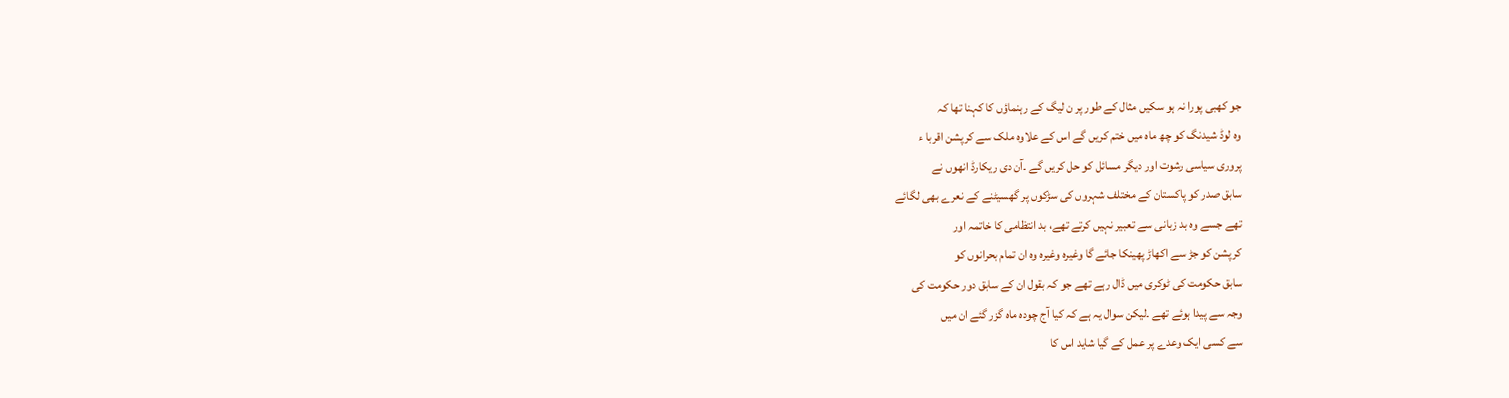جو کھبی پورا نہ ہو سکیں مثال کے طور پر ن لیگ کے رہنماؤں کا کہنا تھا کہ
وہ لوڈ شیدنگ کو چھ ماہ میں ختم کریں گے اس کے علاوہ ملک سے کرپشن اقربا ء
پروری سیاسی رشوت اور دیگر مسائل کو حل کریں گے ۔آن دی ریکارڈ انھوں نے
سابق صدر کو پاکستان کے مختلف شہروں کی سڑکوں پر گھسیٹنے کے نعرے بھی لگائے
تھے جسے وہ بد زبانی سے تعبیر نہیں کرتے تھے، بد انتظامی کا خاتمہ اور
کرپشن کو جڑ سے اکھاڑ پھینکا جائے گا وغیرہ وغیرہ وہ ان تمام بحرانوں کو
سابق حکومت کی ٹوکری میں ڈال رہے تھے جو کہ بقول ان کے سابق دور حکومت کی
وجہ سے پیدا ہوئے تھے ۔لیکن سوال یہ ہے کہ کیا آج چودہ ماہ گزر گئے ان میں
سے کسی ایک وعدے پر عمل کے گیا شاید اس کا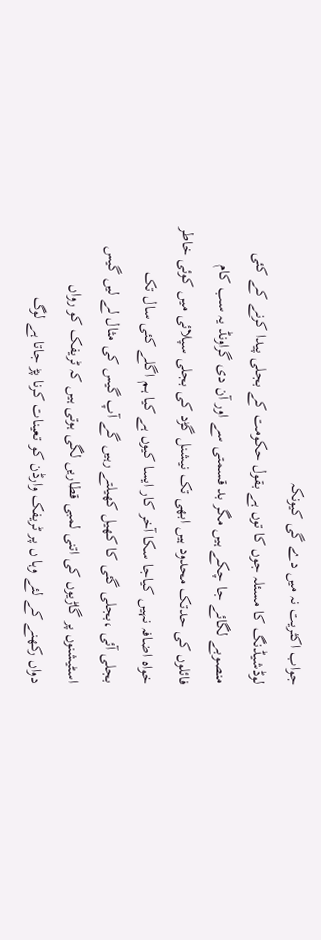جواب اکثریت نہ میں دے گی کیونکہ
لوڈشیڈنگ کا مسئلہ جوں کا توں ہے بقول حکومت کے بجلی پیدا کرنے کے کئی
منصوبے لگائے جا چکے ہیں مگر بد قسمتی سے اور آن دی گراونڈ یہ سب کام
فائلوں کی حدتک محدود ہیں ابھی تک نیشنل گڑد کی بجلی سپلائی میں کوئی خاطر
خواہ اضافہ نہیں کیاجا سکا آخر کار ایسا کیوں ہے کیا ہم اگلے کئی سال تک
بجلی آئی ،بجلی گئی کا کھیل کھیلتے رہیں گے آپ گیس کی مثال لے لیں گیس
اسٹیشنوں پر گاڑیوں کی اتنی لمبی قطاریں لگی ہوتی ہیں کہ ٹریفک کو رواں
دواں رکھنے کے لئے وہا ں پر ٹریفک وارڈن کو تعینات کرنا پڑ جاتا ہے لوگ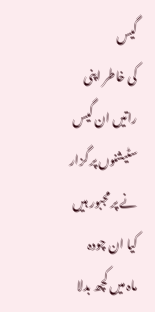گیس
کی خاطر اپنی راتیں ان گیس سٹیشنوں پر گزار نے پر مجبور ہیں کیا ان چودہ
ماہ میں کچھ بدلا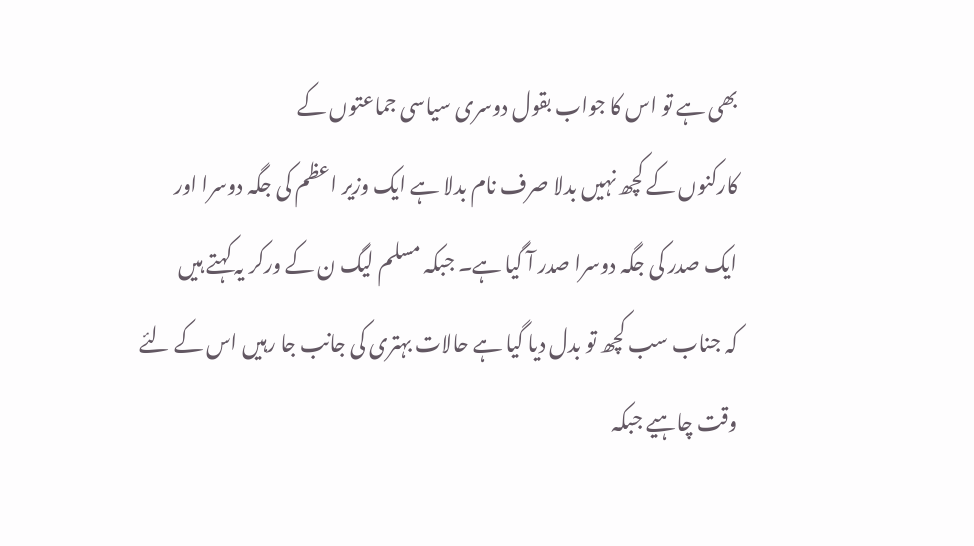بھی ہے تو اس کا جواب بقول دوسری سیاسی جماعتوں کے
کارکنوں کے کچھ نہیں بدلا صرف نام بدلا ہے ایک وزیر اعظم کی جگہ دوسرا اور
ایک صدر کی جگہ دوسرا صدر آ گیا ہے۔ جبکہ مسلم لیگ ن کے ورکر یہ کہتے ہیں
کہ جناب سب کچھ تو بدل دیا گیا ہے حالات بہتری کی جانب جا رہیں اس کے لئے
وقت چاہیے جبکہ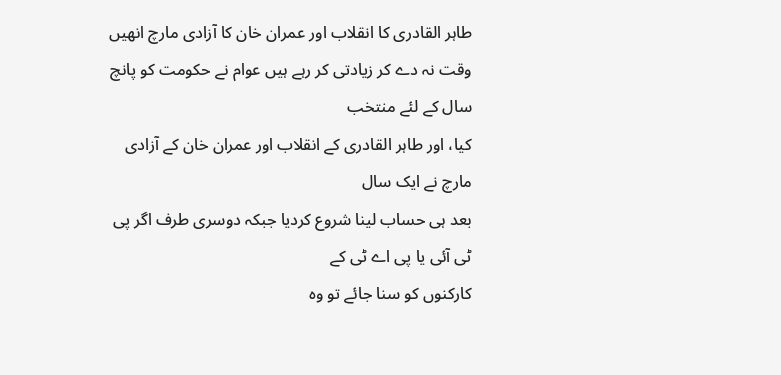طاہر القادری کا انقلاب اور عمران خان کا آزادی مارچ انھیں
وقت نہ دے کر زیادتی کر رہے ہیں عوام نے حکومت کو پانچ سال کے لئے منتخب
کیا، اور طاہر القادری کے انقلاب اور عمران خان کے آزادی مارچ نے ایک سال
بعد ہی حساب لینا شروع کردیا جبکہ دوسری طرف اگر پی ٹی آئی یا پی اے ٹی کے
کارکنوں کو سنا جائے تو وہ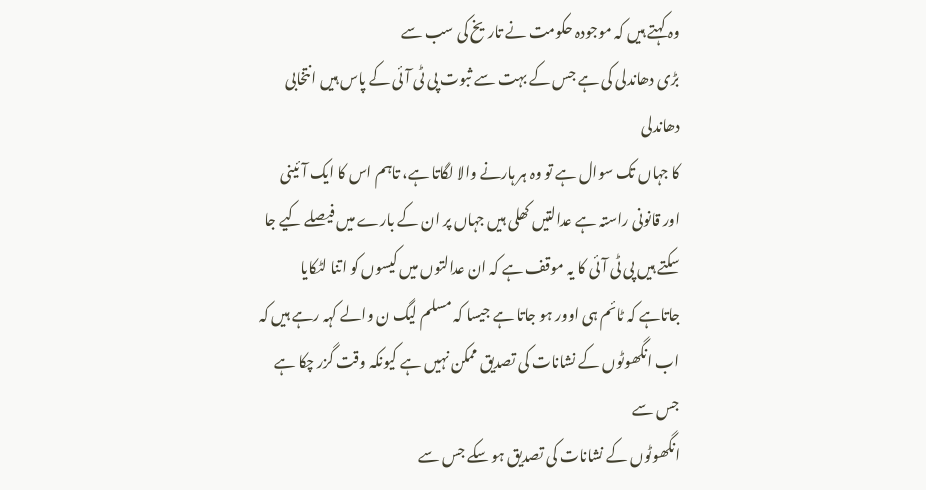وہ کہتے ہیں کہ موجودہ حکومت نے تاریخ کی سب سے
بڑی دھاندلی کی ہے جس کے بہت سے ثبوت پی ٹی آئی کے پاس ہیں انتخابی دھاندلی
کا جہاں تک سوال ہے تو وہ ہر ہارنے والا لگاتا ہے، تاہم اس کا ایک آئینی
اور قانونی راستہ ہے عدالتیں کھلی ہیں جہاں پر ان کے بارے میں فیصلے کیے جا
سکتے ہیں پی ٹی آئی کا یہ موقف ہے کہ ان عدالتوں میں کیسوں کو اتنا لٹکایا
جاتاہے کہ ٹائم ہی اوور ہو جاتا ہے جیسا کہ مسلم لیگ ن والے کہہ رہے ہیں کہ
اب انگھوٹوں کے نشانات کی تصدیق ممکن نہیں ہے کیونکہ وقت گزر چکا ہے جس سے
انگھوٹوں کے نشانات کی تصدیق ہو سکے جس سے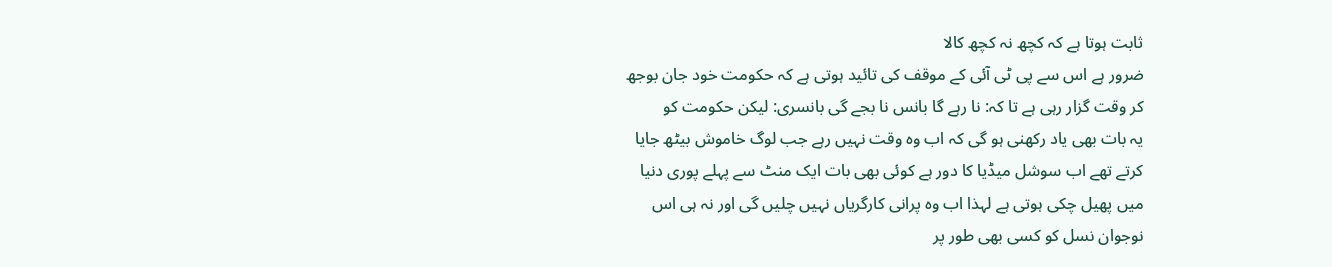ثابت ہوتا ہے کہ کچھ نہ کچھ کالا
ضرور ہے اس سے پی ٹی آئی کے موقف کی تائید ہوتی ہے کہ حکومت خود جان بوجھ
کر وقت گزار رہی ہے تا کہ: نا رہے گا بانس نا بجے گی بانسری: لیکن حکومت کو
یہ بات بھی یاد رکھنی ہو گی کہ اب وہ وقت نہیں رہے جب لوگ خاموش بیٹھ جایا
کرتے تھے اب سوشل میڈیا کا دور ہے کوئی بھی بات ایک منٹ سے پہلے پوری دنیا
میں پھیل چکی ہوتی ہے لہذا اب وہ پرانی کارگریاں نہیں چلیں گی اور نہ ہی اس
نوجوان نسل کو کسی بھی طور پر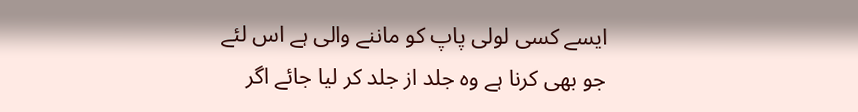ایسے کسی لولی پاپ کو ماننے والی ہے اس لئے
جو بھی کرنا ہے وہ جلد از جلد کر لیا جائے اگر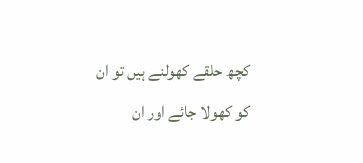کچھ حلقے کھولنے ہیں تو ان
کو کھولا جائے اور ان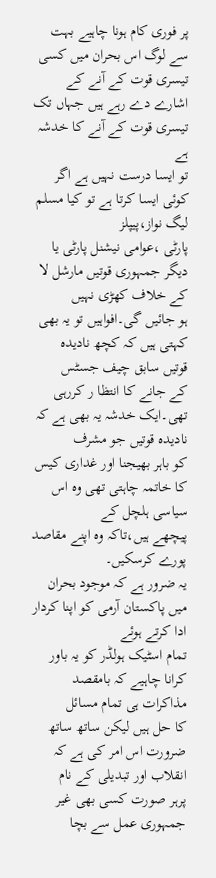پر فوری کام ہونا چاہیے بہت سے لوگ اس بحران میں کسی
تیسری قوت کے آنے کے اشارے دے رہے ہیں جہاں تک تیسری قوت کے آنے کا خدشہ ہے
تو ایسا درست نہیں ہے اگر کوئی ایسا کرتا ہے تو کیا مسلم لیگ نواز،پیپلز
پارٹی ،عوامی نیشنل پارٹی یا دیگر جمہوری قوتیں مارشل لا کے خلاف کھڑی نہیں
ہو جائیں گی۔افواہیں تو یہ بھی کہتی ہیں کہ کچھ نادیدہ قوتیں سابق چیف جسٹس
کے جانے کا انتظا ر کررہی تھی۔ایک خدشہ یہ بھی ہے کہ نادیدہ قوتیں جو مشرف
کو باہر بھیجنا اور غداری کیس کا خاتمہ چاہتی تھی وہ اس سیاسی ہلچل کے
پیچھے ہیں،تاکہ وہ اپنے مقاصد پورے کرسکیں۔
یہ ضرور ہے کہ موجود بحران میں پاکستان آرمی کو اپنا کردار ادا کرتے ہوئے
تمام اسٹیک ہولڈر کو یہ باور کرانا چاہیے کہ بامقصد مذاکرات ہی تمام مسائل
کا حل ہیں لیکن ساتھ ساتھ ضرورت اس امر کی ہے کہ انقلاب اور تبدیلی کے نام
پرہر صورت کسی بھی غیر جمہوری عمل سے بچا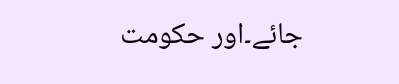جائے۔اور حکومت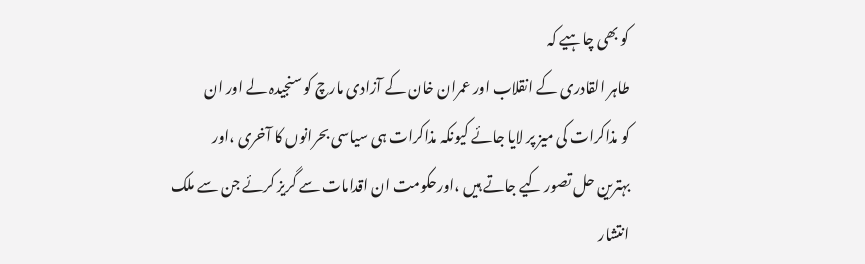کو بھی چاہیے کہ
طاہر القادری کے انقلاب اور عمران خان کے آزادی مارچ کو سنجیدہ لے اور ان
کو مذاکرات کی میز پر لایا جائے کیونکہ مذاکرات ہی سیاسی بحرانوں کا آخری ،اور
بہترین حل تصور کیے جاتے ہیں ،اورحکومت ان اقدامات سے گریز کرئے جن سے ملک
انتشار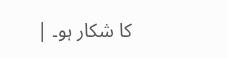کا شکار ہو۔ |